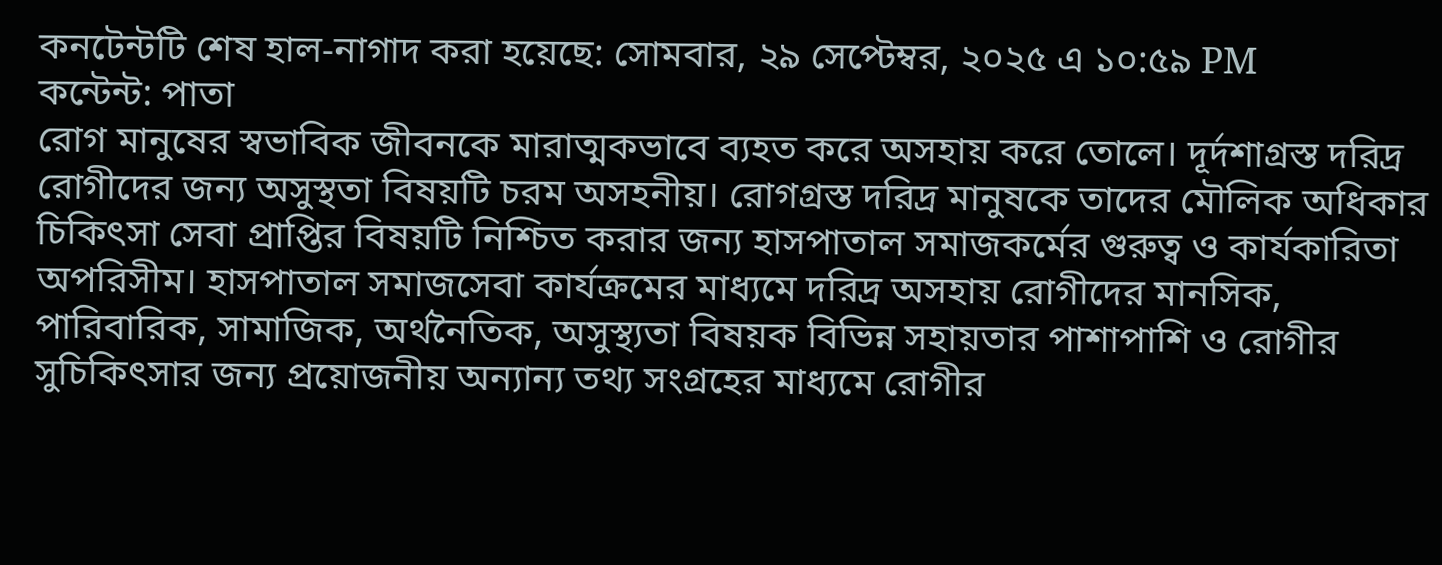কনটেন্টটি শেষ হাল-নাগাদ করা হয়েছে: সোমবার, ২৯ সেপ্টেম্বর, ২০২৫ এ ১০:৫৯ PM
কন্টেন্ট: পাতা
রোগ মানুষের স্বভাবিক জীবনকে মারাত্মকভাবে ব্যহত করে অসহায় করে তোলে। দূর্দশাগ্রস্ত দরিদ্র রোগীদের জন্য অসুস্থতা বিষয়টি চরম অসহনীয়। রোগগ্রস্ত দরিদ্র মানুষকে তাদের মৌলিক অধিকার চিকিৎসা সেবা প্রাপ্তির বিষয়টি নিশ্চিত করার জন্য হাসপাতাল সমাজকর্মের গুরুত্ব ও কার্যকারিতা অপরিসীম। হাসপাতাল সমাজসেবা কার্যক্রমের মাধ্যমে দরিদ্র অসহায় রোগীদের মানসিক, পারিবারিক, সামাজিক, অর্থনৈতিক, অসুস্থ্যতা বিষয়ক বিভিন্ন সহায়তার পাশাপাশি ও রোগীর সুচিকিৎসার জন্য প্রয়োজনীয় অন্যান্য তথ্য সংগ্রহের মাধ্যমে রোগীর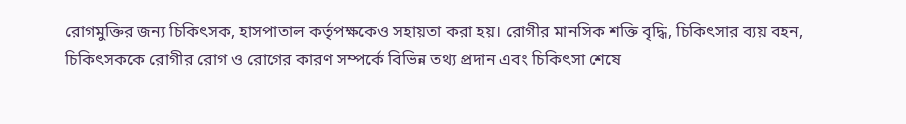রোগমুক্তির জন্য চিকিৎসক, হাসপাতাল কর্তৃপক্ষকেও সহায়তা করা হয়। রোগীর মানসিক শক্তি বৃদ্ধি, চিকিৎসার ব্যয় বহন, চিকিৎসককে রোগীর রোগ ও রোগের কারণ সম্পর্কে বিভিন্ন তথ্য প্রদান এবং চিকিৎসা শেষে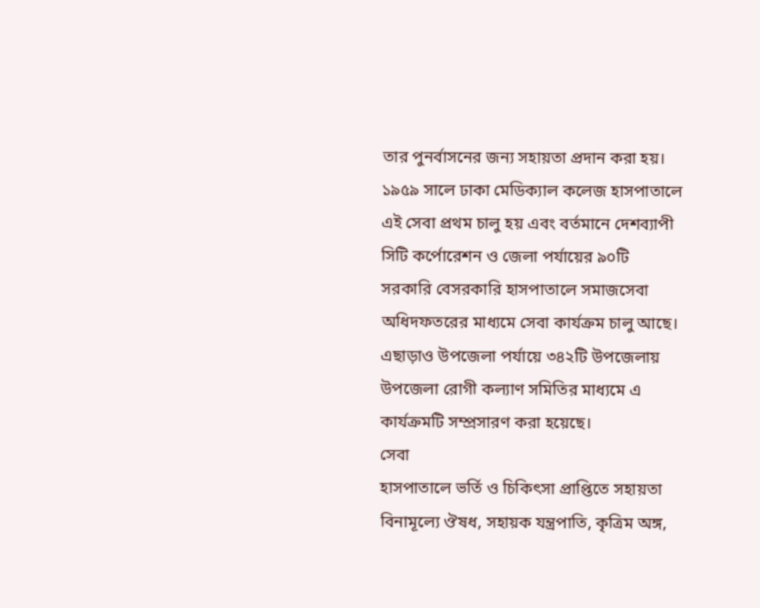তার পুনর্বাসনের জন্য সহায়তা প্রদান করা হয়। ১৯৫৯ সালে ঢাকা মেডিক্যাল কলেজ হাসপাতালে এই সেবা প্রথম চালু হয় এবং বর্তমানে দেশব্যাপী সিটি কর্পোরেশন ও জেলা পর্যায়ের ৯০টি সরকারি বেসরকারি হাসপাতালে সমাজসেবা অধিদফতরের মাধ্যমে সেবা কার্যক্রম চালু আছে। এছাড়াও উপজেলা পর্যায়ে ৩৪২টি উপজেলায় উপজেলা রোগী কল্যাণ সমিতির মাধ্যমে এ কার্যক্রমটি সম্প্রসারণ করা হয়েছে।
সেবা
হাসপাতালে ভর্তি ও চিকিৎসা প্রাপ্তিতে সহায়তা
বিনামূল্যে ঔষধ, সহায়ক যন্ত্রপাতি, কৃত্রিম অঙ্গ,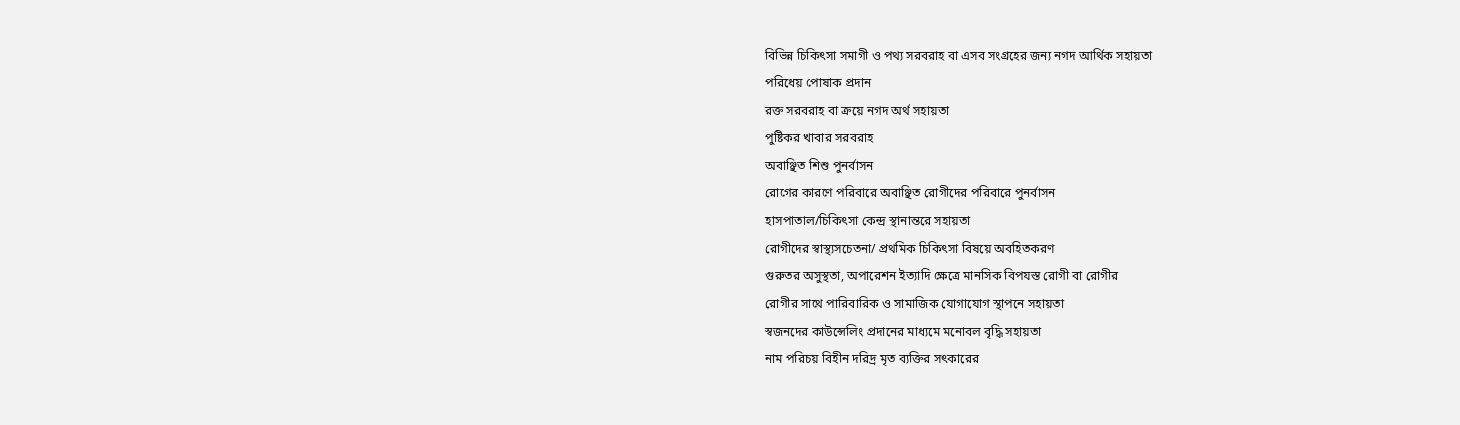বিভিন্ন চিকিৎসা সমাগী ও পথ্য সরবরাহ বা এসব সংগ্রহের জন্য নগদ আর্থিক সহায়তা
পরিধেয় পোষাক প্রদান
রক্ত সরবরাহ বা ক্রয়ে নগদ অর্থ সহায়তা
পুষ্টিকর খাবার সরবরাহ
অবাঞ্ছিত শিশু পুনর্বাসন
রোগের কারণে পরিবারে অবাঞ্ছিত রোগীদের পরিবারে পুনর্বাসন
হাসপাতাল/চিকিৎসা কেন্দ্র স্থানান্তরে সহায়তা
রোগীদের স্বাস্থ্যসচেতনা/ প্রথমিক চিকিৎসা বিষয়ে অবহিতকরণ
গুরুতর অসুস্থতা, অপারেশন ইত্যাদি ক্ষেত্রে মানসিক বিপযস্ত রোগী বা রোগীর
রোগীর সাথে পারিবারিক ও সামাজিক যোগাযোগ স্থাপনে সহায়তা
স্বজনদের কাউন্সেলিং প্রদানের মাধ্যমে মনোবল বৃদ্ধি সহায়তা
নাম পরিচয় বিহীন দরিদ্র মৃত ব্যক্তির সৎকারের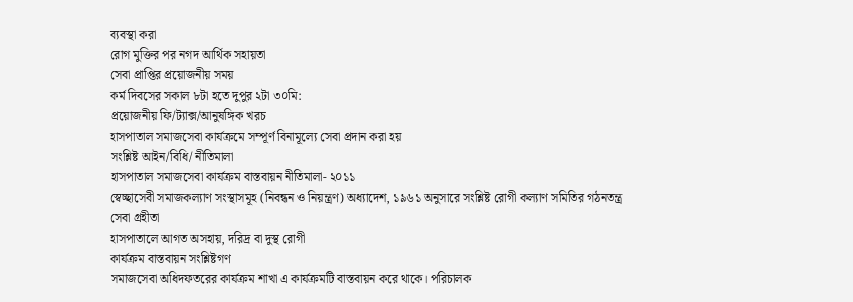ব্যবস্থা করা
রোগ মুক্তির পর নগদ আর্থিক সহায়তা
সেবা প্রাপ্তির প্রয়োজনীয় সময়
কর্ম দিবসের সকাল ৮টা হতে দুপুর ২টা ৩০মি:
প্রয়োজনীয় ফি/ট্যাক্স/আনুষঙ্গিক খরচ
হাসপাতাল সমাজসেবা কার্যক্রমে সম্পূর্ণ বিনামূল্যে সেবা প্রদান করা হয়
সংশ্লিষ্ট আইন/বিধি/ নীতিমালা
হাসপাতাল সমাজসেবা কার্যক্রম বাস্তবায়ন নীতিমালা- ২০১১
স্বেচ্ছাসেবী সমাজকল্যাণ সংস্থাসমূহ (নিবন্ধন ও নিয়ন্ত্রণ) অধ্যাদেশ, ১৯৬১ অনুসারে সংশ্লিষ্ট রোগী কল্যাণ সমিতির গঠনতন্ত্র
সেবা গ্রহীতা
হাসপাতালে আগত অসহায়, দরিদ্র বা দুস্থ রোগী
কার্যক্রম বাস্তবায়ন সংশ্লিষ্টগণ
সমাজসেবা অধিদফতরের কার্যক্রম শাখা এ কার্যক্রমটি বাস্তবায়ন করে থাকে। পরিচালক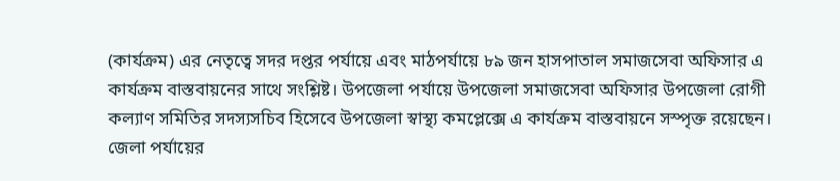(কার্যক্রম) এর নেতৃত্বে সদর দপ্তর পর্যায়ে এবং মাঠপর্যায়ে ৮৯ জন হাসপাতাল সমাজসেবা অফিসার এ কার্যক্রম বাস্তবায়নের সাথে সংশ্লিষ্ট। উপজেলা পর্যায়ে উপজেলা সমাজসেবা অফিসার উপজেলা রোগী কল্যাণ সমিতির সদস্যসচিব হিসেবে উপজেলা স্বাস্থ্য কমপ্লেক্সে এ কার্যক্রম বাস্তবায়নে সস্পৃক্ত রয়েছেন। জেলা পর্যায়ের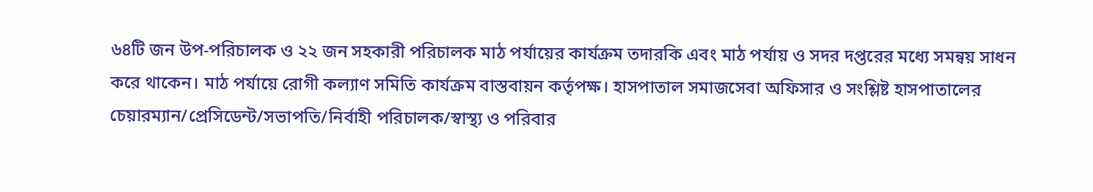৬৪টি জন উপ-পরিচালক ও ২২ জন সহকারী পরিচালক মাঠ পর্যায়ের কার্যক্রম তদারকি এবং মাঠ পর্যায় ও সদর দপ্তরের মধ্যে সমন্বয় সাধন করে থাকেন। মাঠ পর্যায়ে রোগী কল্যাণ সমিতি কার্যক্রম বাস্তবায়ন কর্তৃপক্ষ। হাসপাতাল সমাজসেবা অফিসার ও সংশ্লিষ্ট হাসপাতালের চেয়ারম্যান/প্রেসিডেন্ট/সভাপতি/নির্বাহী পরিচালক/স্বাস্থ্য ও পরিবার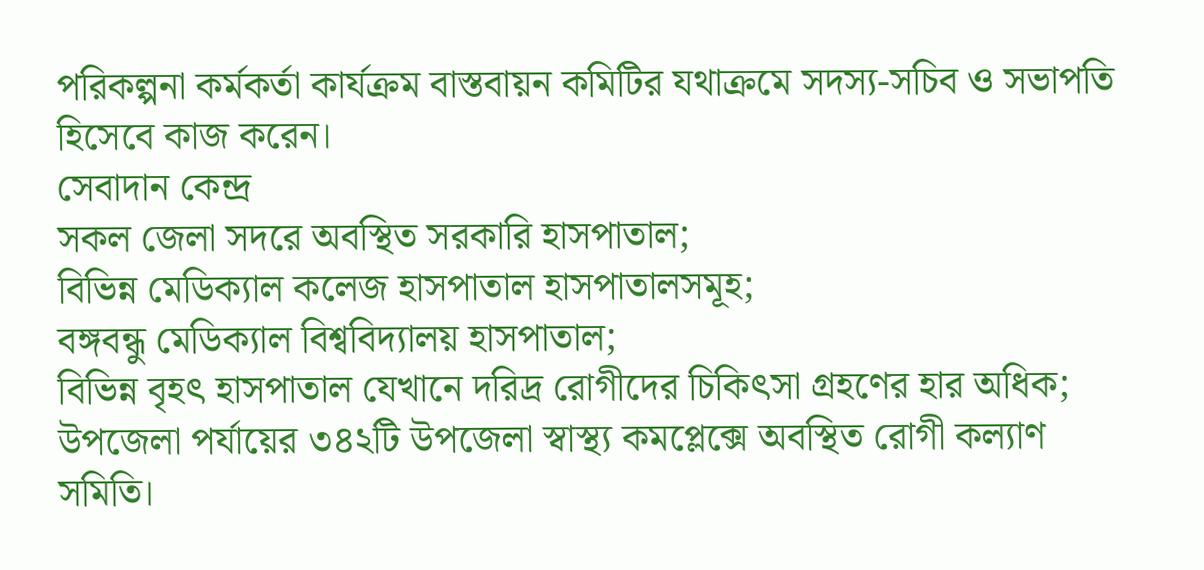পরিকল্পনা কর্মকর্তা কার্যক্রম বাস্তবায়ন কমিটির যথাক্রমে সদস্য-সচিব ও সভাপতি হিসেবে কাজ করেন।
সেবাদান কেন্দ্র
সকল জেলা সদরে অবস্থিত সরকারি হাসপাতাল;
বিভিন্ন মেডিক্যাল কলেজ হাসপাতাল হাসপাতালসমূহ;
বঙ্গবন্ধু মেডিক্যাল বিশ্ববিদ্যালয় হাসপাতাল;
বিভিন্ন বৃহৎ হাসপাতাল যেখানে দরিদ্র রোগীদের চিকিৎসা গ্রহণের হার অধিক;
উপজেলা পর্যায়ের ৩৪২টি উপজেলা স্বাস্থ্য কমপ্লেক্সে অবস্থিত রোগী কল্যাণ সমিতি।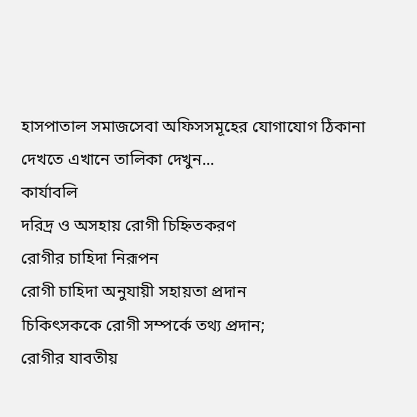হাসপাতাল সমাজসেবা অফিসসমূহের যোগাযোগ ঠিকানা দেখতে এখানে তালিকা দেখুন...
কার্যাবলি
দরিদ্র ও অসহায় রোগী চিহ্নিতকরণ
রোগীর চাহিদা নিরূপন
রোগী চাহিদা অনুযায়ী সহায়তা প্রদান
চিকিৎসককে রোগী সম্পর্কে তথ্য প্রদান;
রোগীর যাবতীয়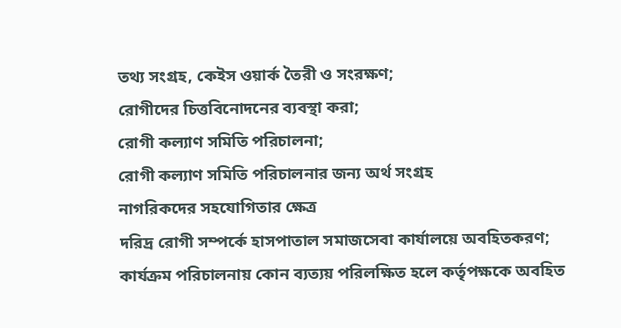তথ্য সংগ্রহ, কেইস ওয়ার্ক তৈরী ও সংরক্ষণ;
রোগীদের চিত্তবিনোদনের ব্যবস্থা করা;
রোগী কল্যাণ সমিতি পরিচালনা;
রোগী কল্যাণ সমিতি পরিচালনার জন্য অর্থ সংগ্রহ
নাগরিকদের সহযোগিতার ক্ষেত্র
দরিদ্র রোগী সম্পর্কে হাসপাতাল সমাজসেবা কার্যালয়ে অবহিতকরণ;
কার্যক্রম পরিচালনায় কোন ব্যত্যয় পরিলক্ষিত হলে কর্তৃপক্ষকে অবহিত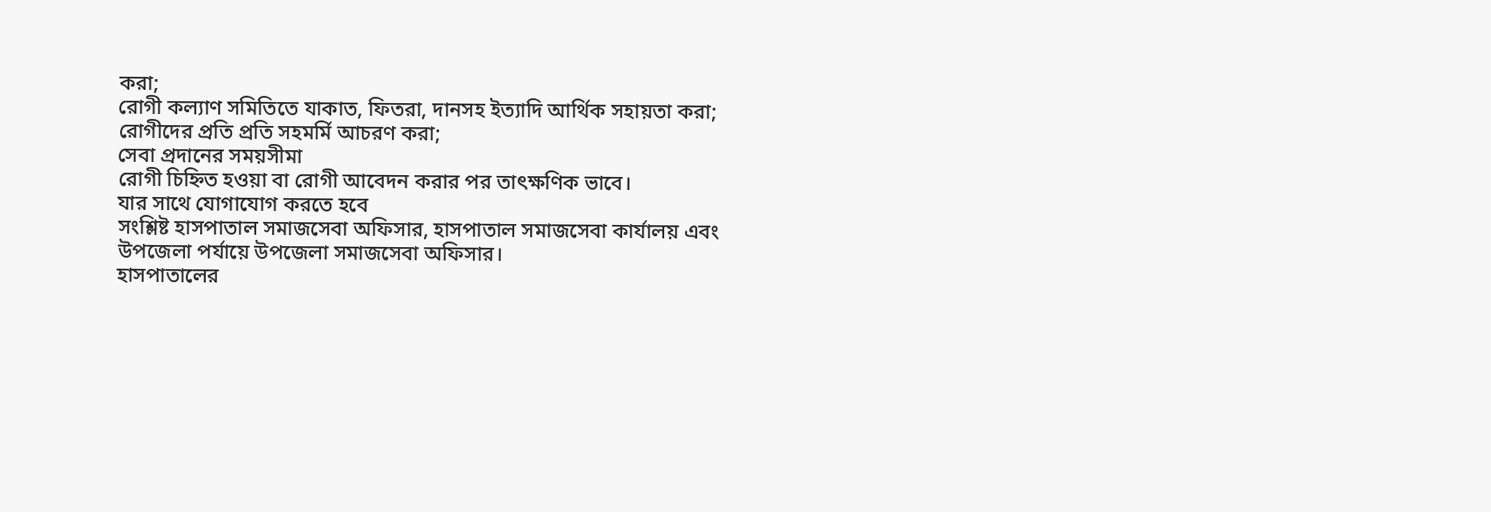করা;
রোগী কল্যাণ সমিতিতে যাকাত, ফিতরা, দানসহ ইত্যাদি আর্থিক সহায়তা করা;
রোগীদের প্রতি প্রতি সহমর্মি আচরণ করা;
সেবা প্রদানের সময়সীমা
রোগী চিহ্নিত হওয়া বা রোগী আবেদন করার পর তাৎক্ষণিক ভাবে।
যার সাথে যোগাযোগ করতে হবে
সংশ্লিষ্ট হাসপাতাল সমাজসেবা অফিসার, হাসপাতাল সমাজসেবা কার্যালয় এবং উপজেলা পর্যায়ে উপজেলা সমাজসেবা অফিসার।
হাসপাতালের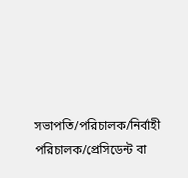সভাপতি/পরিচালক/নির্বাহী পরিচালক/প্রেসিডেন্ট বা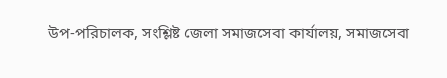উপ-পরিচালক, সংশ্লিষ্ট জেলা সমাজসেবা কার্যালয়, সমাজসেবা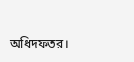অধিদফতর।